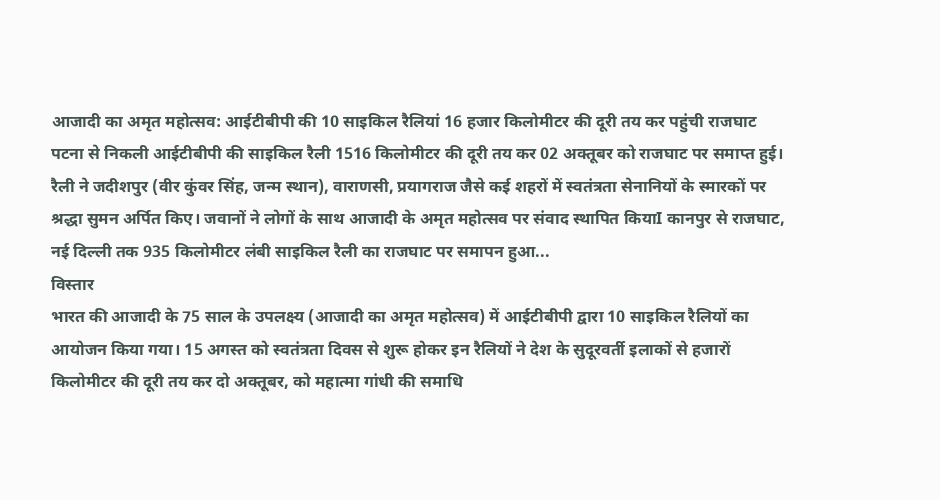आजादी का अमृत महोत्सव: आईटीबीपी की 10 साइकिल रैलियां 16 हजार किलोमीटर की दूरी तय कर पहुंची राजघाट
पटना से निकली आईटीबीपी की साइकिल रैली 1516 किलोमीटर की दूरी तय कर 02 अक्तूबर को राजघाट पर समाप्त हुई। रैली ने जदीशपुर (वीर कुंवर सिंह, जन्म स्थान), वाराणसी, प्रयागराज जैसे कई शहरों में स्वतंत्रता सेनानियों के स्मारकों पर श्रद्धा सुमन अर्पित किए। जवानों ने लोगों के साथ आजादी के अमृत महोत्सव पर संवाद स्थापित कियाI कानपुर से राजघाट, नई दिल्ली तक 935 किलोमीटर लंबी साइकिल रैली का राजघाट पर समापन हुआ...
विस्तार
भारत की आजादी के 75 साल के उपलक्ष्य (आजादी का अमृत महोत्सव) में आईटीबीपी द्वारा 10 साइकिल रैलियों का आयोजन किया गया। 15 अगस्त को स्वतंत्रता दिवस से शुरू होकर इन रैलियों ने देश के सुदूरवर्ती इलाकों से हजारों किलोमीटर की दूरी तय कर दो अक्तूबर, को महात्मा गांधी की समाधि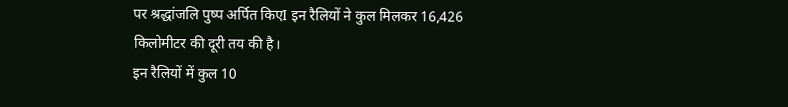पर श्रद्धांजलि पुष्प अर्पित किएI इन रैलियों ने कुल मिलकर 16,426 किलोमीटर की दूरी तय की है।
इन रैलियों में कुल 10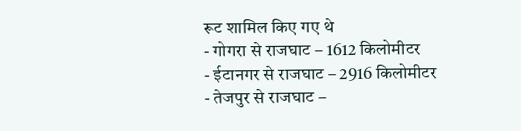रूट शामिल किए गए थे
- गोगरा से राजघाट – 1612 किलोमीटर
- ईटानगर से राजघाट – 2916 किलोमीटर
- तेजपुर से राजघाट –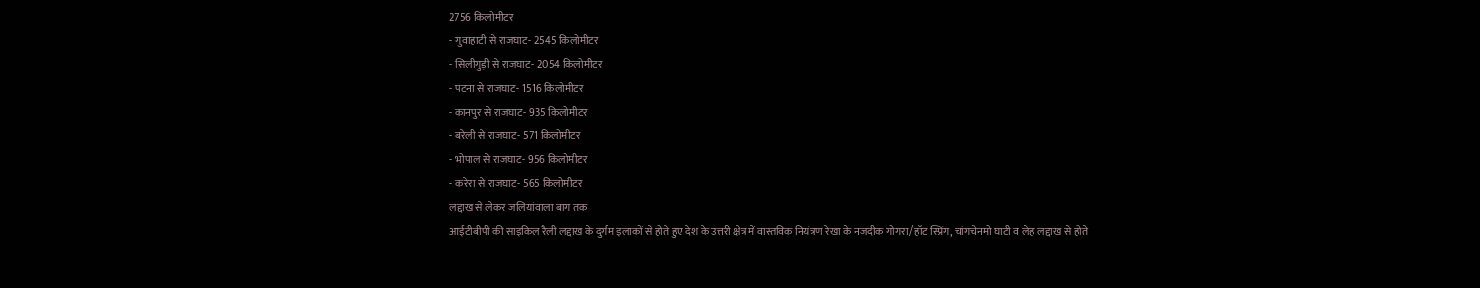2756 किलोमीटर
- गुवाहाटी से राजघाट- 2545 किलोमीटर
- सिलीगुड़ी से राजघाट- 2054 किलोमीटर
- पटना से राजघाट- 1516 किलोमीटर
- कानपुर से राजघाट- 935 किलोमीटर
- बरेली से राजघाट- 571 किलोमीटर
- भोपाल से राजघाट- 956 किलोमीटर
- करेरा से राजघाट- 565 किलोमीटर
लद्दाख से लेकर जलियांवाला बाग तक
आईटीबीपी की साइकिल रैली लद्दाख के दुर्गम इलाकों से होते हुए देश के उत्तरी क्षेत्र में वास्तविक नियंत्रण रेखा के नजदीक गोगरा/हॉट स्प्रिंग, चांगचेनमो घाटी व लेह लद्दाख से होते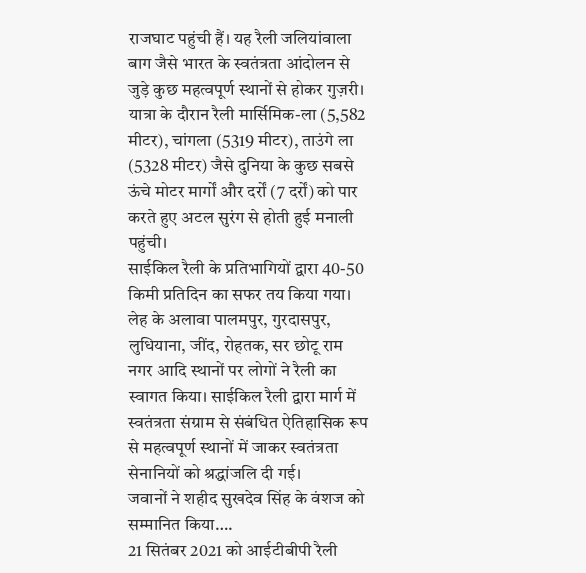राजघाट पहुंची हैं। यह रैली जलियांवाला बाग जैसे भारत के स्वतंत्रता आंदोलन से जुड़े कुछ महत्वपूर्ण स्थानों से होकर गुज़री। यात्रा के दौरान रैली मार्सिमिक-ला (5,582 मीटर), चांगला (5319 मीटर), ताउंगे ला (5328 मीटर) जैसे दुनिया के कुछ सबसे ऊंचे मोटर मार्गों और दर्रों (7 दर्रों) को पार करते हुए अटल सुरंग से होती हुई मनाली पहुंची।
साईकिल रैली के प्रतिभागियों द्वारा 40-50 किमी प्रतिदिन का सफर तय किया गया। लेह के अलावा पालमपुर, गुरदासपुर, लुधियाना, जींद, रोहतक, सर छोटू राम नगर आदि स्थानों पर लोगों ने रैली का स्वागत किया। साईकिल रैली द्वारा मार्ग में स्वतंत्रता संग्राम से संबंधित ऐतिहासिक रूप से महत्वपूर्ण स्थानों में जाकर स्वतंत्रता सेनानियों को श्रद्धांजलि दी गई।
जवानों ने शहीद सुखदेव सिंह के वंशज को सम्मानित किया….
21 सितंबर 2021 को आईटीबीपी रैली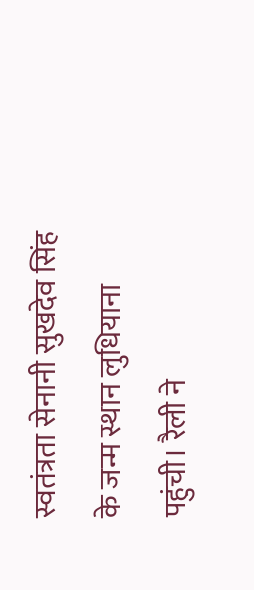स्वतंत्रता सेनानी सुखदेव सिंह के जन्म स्थान लुधियाना पहुंची। रैली ने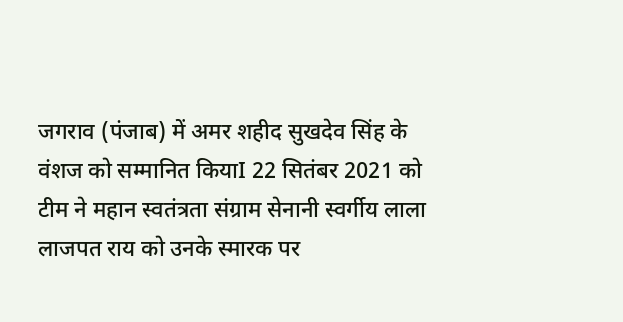जगराव (पंजाब) में अमर शहीद सुखदेव सिंह के वंशज को सम्मानित कियाI 22 सितंबर 2021 को टीम ने महान स्वतंत्रता संग्राम सेनानी स्वर्गीय लाला लाजपत राय को उनके स्मारक पर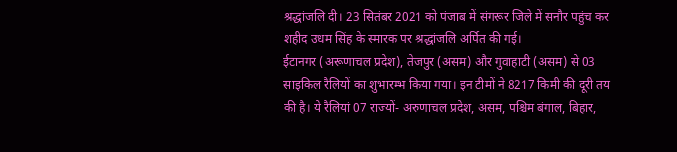श्रद्धांजलि दी। 23 सितंबर 2021 को पंजाब में संगरूर जिले में सनौर पहुंच कर शहीद उधम सिंह के स्मारक पर श्रद्धांजलि अर्पित की गई।
ईटानगर (अरूणाचल प्रदेश), तेजपुर (असम) और गुवाहाटी (असम) से 03 साइकिल रैलियों का शुभारम्भ किया गया। इन टीमों ने 8217 किमी की दूरी तय की है। ये रैलियां 07 राज्यों- अरुणाचल प्रदेश, असम, पश्चिम बंगाल, बिहार,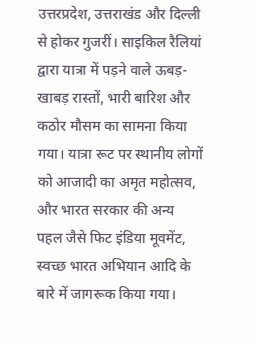उत्तरप्रदेश, उत्तराखंड और दिल्ली से होकर गुजरीं। साइकिल रैलियां द्वारा यात्रा में पड़ने वाले ऊबड़-खाबड़ रास्तों, भारी बारिश और कठोर मौसम का सामना किया गया। यात्रा रूट पर स्थानीय लोगों को आजादी का अमृत महोत्सव, और भारत सरकार की अन्य पहल जैसे फिट इंडिया मूवमेंट, स्वच्छ भारत अभियान आदि के बारे में जागरूक किया गया।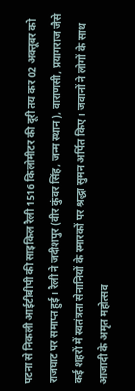पटना से निकली आईटीबीपी की साइकिल रैली 1516 किलोमीटर की दूरी तय कर 02 अक्तूबर को राजघाट पर समाप्त हुई। रैली ने जदीशपुर (वीर कुंवर सिंह, जन्म स्थान), वाराणसी, प्रयागराज जैसे कई शहरों में स्वतंत्रता सेनानियों के स्मारकों पर श्रद्धा सुमन अर्पित किए। जवानों ने लोगों के साथ आजादी के अमृत महोत्सव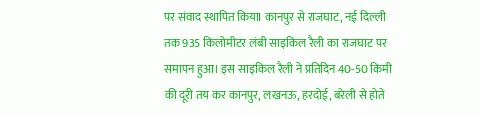पर संवाद स्थापित कियाI कानपुर से राजघाट, नई दिल्ली तक 935 किलोमीटर लंबी साइकिल रैली का राजघाट पर समापन हुआ। इस साइकिल रैली ने प्रतिदिन 40-50 किमी की दूरी तय कर कानपुर, लखनऊ, हरदोई, बरेली से होते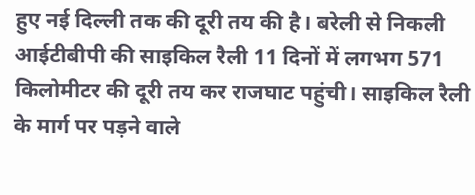हुए नई दिल्ली तक की दूरी तय की है। बरेली से निकली आईटीबीपी की साइकिल रैली 11 दिनों में लगभग 571 किलोमीटर की दूरी तय कर राजघाट पहुंची। साइकिल रैली के मार्ग पर पड़ने वाले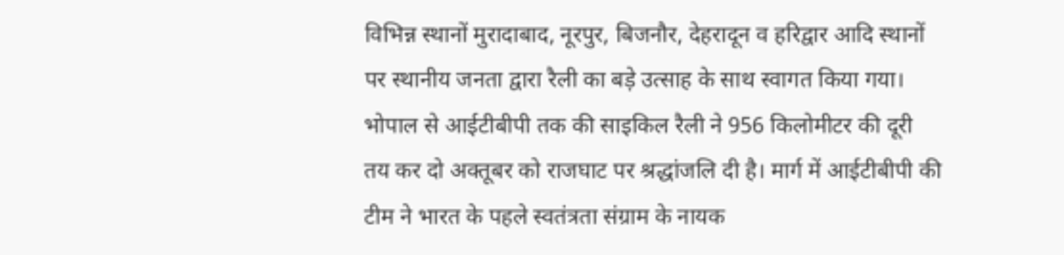विभिन्न स्थानों मुरादाबाद, नूरपुर, बिजनौर, देहरादून व हरिद्वार आदि स्थानों पर स्थानीय जनता द्वारा रैली का बड़े उत्साह के साथ स्वागत किया गया।
भोपाल से आईटीबीपी तक की साइकिल रैली ने 956 किलोमीटर की दूरी तय कर दो अक्तूबर को राजघाट पर श्रद्धांजलि दी है। मार्ग में आईटीबीपी की टीम ने भारत के पहले स्वतंत्रता संग्राम के नायक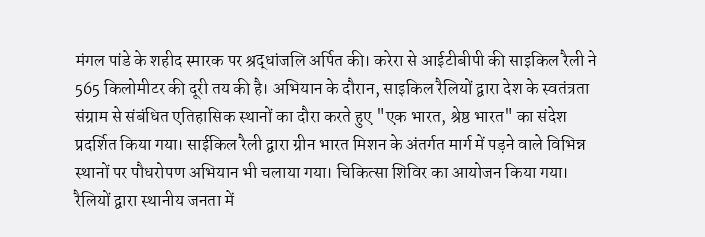मंगल पांडे के शहीद स्मारक पर श्रद्धांजलि अर्पित की। करेरा से आईटीबीपी की साइकिल रैली ने 565 किलोमीटर की दूरी तय की है। अभियान के दौरान, साइकिल रैलियों द्वारा देश के स्वतंत्रता संग्राम से संबंधित एतिहासिक स्थानों का दौरा करते हुए "एक भारत, श्रेष्ठ भारत" का संदेश प्रदर्शित किया गया। साईकिल रैली द्वारा ग्रीन भारत मिशन के अंतर्गत मार्ग में पड़ने वाले विभिन्न स्थानों पर पौधरोपण अभियान भी चलाया गया। चिकित्सा शिविर का आयोजन किया गया। रैलियों द्वारा स्थानीय जनता में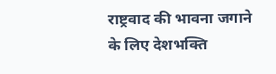राष्ट्रवाद की भावना जगाने के लिए देशभक्ति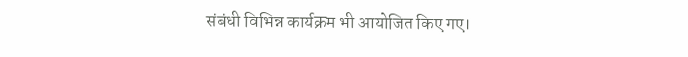संबंधी विभिन्न कार्यक्रम भी आयोजित किए गए।